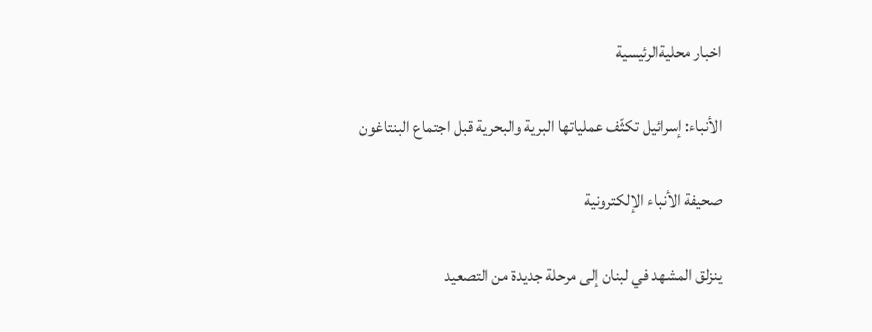اخبار محليةالرئيسية

الأنباء: إسرائيل تكثّف عملياتها البرية والبحرية قبل اجتماع البنتاغون

صحيفة الأنباء الإلكترونية

ينزلق المشهد في لبنان إلى مرحلة جديدة من التصعيد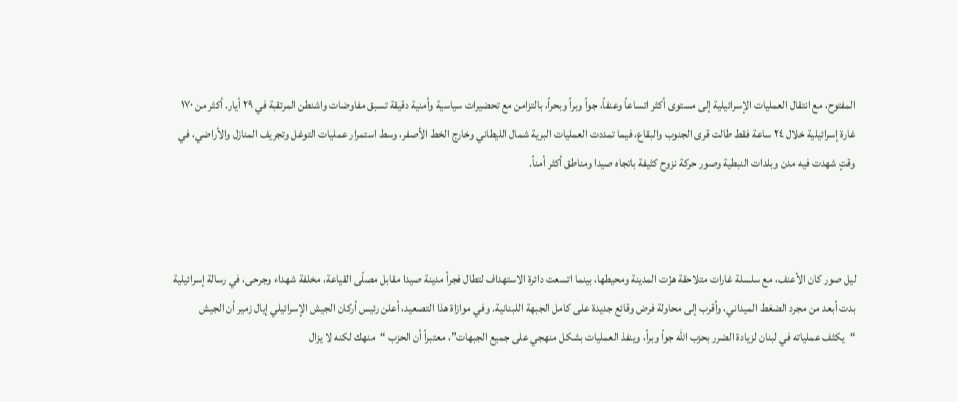المفتوح، مع انتقال العمليات الإسرائيلية إلى مستوى أكثر اتساعاً وعنفاً، جواً وبراً وبحراً، بالتزامن مع تحضيرات سياسية وأمنية دقيقة تسبق مفاوضات واشنطن المرتقبة في ٢٩ أيار. أكثر من ١٧٠ غارة إسرائيلية خلال ٢٤ ساعة فقط طالت قرى الجنوب والبقاع، فيما تمددت العمليات البرية شمال الليطاني وخارج الخط الأصفر، وسط استمرار عمليات التوغل وتجريف المنازل والأراضي، في وقتٍ شهدت فيه مدن وبلدات النبطية وصور حركة نزوح كثيفة باتجاه صيدا ومناطق أكثر أمناً.



ليل صور كان الأعنف، مع سلسلة غارات متلاحقة هزّت المدينة ومحيطها، بينما اتسعت دائرة الاستهداف لتطال فجراً مدينة صيدا مقابل مصلّى القياعة، مخلفة شهداء وجرحى، في رسالة إسرائيلية بدت أبعد من مجرد الضغط الميداني، وأقرب إلى محاولة فرض وقائع جديدة على كامل الجبهة اللبنانية. وفي موازاة هذا التصعيد، أعلن رئيس أركان الجيش الإسرائيلي إيال زمير أن الجيش “يكثف عملياته في لبنان لزيادة الضرر بحزب الله جواً وبراً، وينفذ العمليات بشكل منهجي على جميع الجبهات”، معتبراً أن الحزب “منهك لكنه لا يزال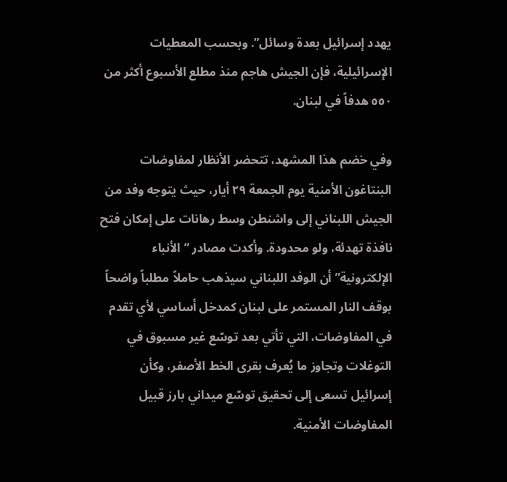يهدد إسرائيل بعدة وسائل”. وبحسب المعطيات الإسرائيلية، فإن الجيش هاجم منذ مطلع الأسبوع أكثر من ٥٥٠ هدفاً في لبنان.

وفي خضم هذا المشهد، تتحضر الأنظار لمفاوضات البنتاغون الأمنية يوم الجمعة ٢٩ أيار، حيث يتوجه وفد من الجيش اللبناني إلى واشنطن وسط رهانات على إمكان فتح نافذة تهدئة، ولو محدودة. وأكدت مصادر “الأنباء الإلكترونية” أن الوفد اللبناني سيذهب حاملاً مطلباً واضحاً بوقف النار المستمر على لبنان كمدخل أساسي لأي تقدم في المفاوضات، التي تأتي بعد توسّع غير مسبوق في التوغلات وتجاوز ما يُعرف بقرى الخط الأصفر، وكأن إسرائيل تسعى إلى تحقيق توسّع ميداني بارز قبيل المفاوضات الأمنية.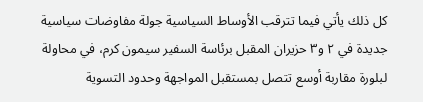كل ذلك يأتي فيما تترقب الأوساط السياسية جولة مفاوضات سياسية جديدة في ٢ و٣ حزيران المقبل برئاسة السفير سيمون كرم، في محاولة لبلورة مقاربة أوسع تتصل بمستقبل المواجهة وحدود التسوية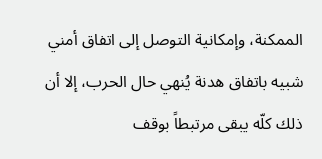الممكنة، وإمكانية التوصل إلى اتفاق أمني شبيه باتفاق هدنة يُنهي حال الحرب، إلا أن ذلك كلّه يبقى مرتبطاً بوقف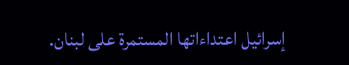إسرائيل اعتداءاتها المستمرة على لبنان.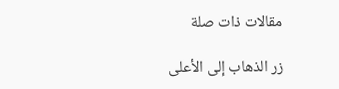مقالات ذات صلة

زر الذهاب إلى الأعلى